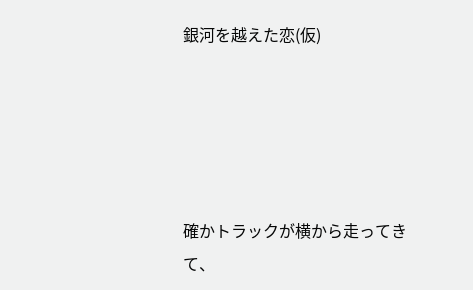銀河を越えた恋(仮)





確かトラックが横から走ってきて、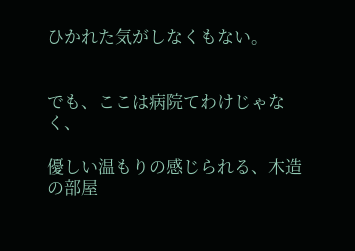ひかれた気がしなくもない。


でも、ここは病院てわけじゃなく、

優しい温もりの感じられる、木造の部屋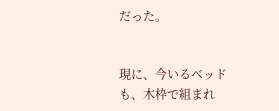だった。


現に、今いるベッドも、木枠で組まれ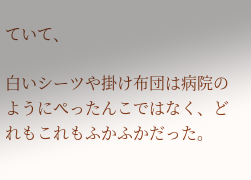ていて、

白いシーツや掛け布団は病院のようにぺったんこではなく、どれもこれもふかふかだった。